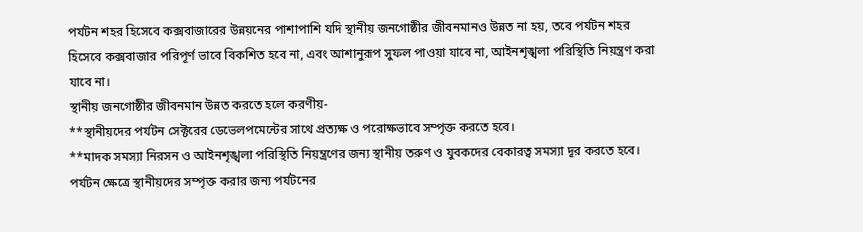পর্যটন শহর হিসেবে কক্সবাজারের উন্নয়নের পাশাপাশি যদি স্থানীয় জনগোষ্ঠীর জীবনমানও উন্নত না হয়, তবে পর্যটন শহর হিসেবে কক্সবাজার পরিপূর্ণ ভাবে বিকশিত হবে না, এবং আশানুরূপ সুফল পাওয়া যাবে না, আইনশৃঙ্খলা পরিস্থিতি নিয়ন্ত্রণ করা যাবে না।
স্থানীয় জনগোষ্ঠীর জীবনমান উন্নত করতে হলে করণীয়-
**স্থানীয়দের পর্যটন সেক্টরের ডেভেলপমেন্টের সাথে প্রত্যক্ষ ও পরোক্ষভাবে সম্পৃক্ত করতে হবে।
**মাদক সমস্যা নিরসন ও আইনশৃঙ্খলা পরিস্থিতি নিয়ন্ত্রণের জন্য স্থানীয় তরুণ ও যুবকদের বেকারত্ব সমস্যা দূর করতে হবে। পর্যটন ক্ষেত্রে স্থানীয়দের সম্পৃক্ত করার জন্য পর্যটনের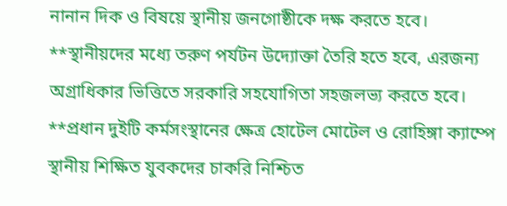নানান দিক ও বিষয়ে স্থানীয় জনগোষ্ঠীকে দক্ষ করতে হবে।
**স্থানীয়দের মধ্যে তরুণ পর্যটন উদ্যোক্তা তৈরি হতে হবে, এরজন্য অগ্রাধিকার ভিত্তিতে সরকারি সহযোগিতা সহজলভ্য করতে হবে।
**প্রধান দুইটি কর্মসংস্থানের ক্ষেত্র হোটেল মোটেল ও রোহিঙ্গা ক্যাম্পে স্থানীয় শিক্ষিত যুবকদের চাকরি নিশ্চিত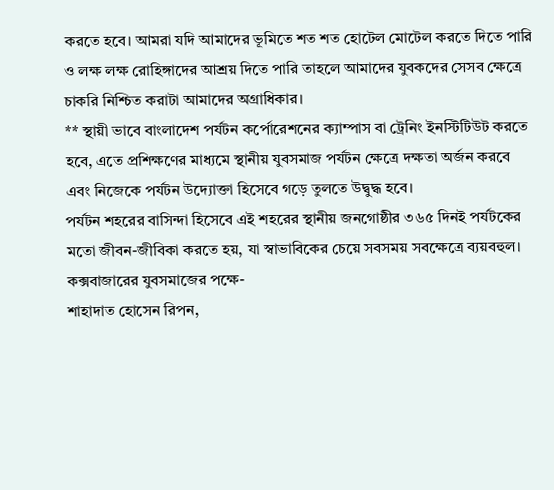করতে হবে। আমরা যদি আমাদের ভূমিতে শত শত হোটেল মোটেল করতে দিতে পারি ও লক্ষ লক্ষ রোহিঙ্গাদের আশ্রয় দিতে পারি তাহলে আমাদের যুবকদের সেসব ক্ষেত্রে চাকরি নিশ্চিত করাটা আমাদের অগ্রাধিকার।
** স্থায়ী ভাবে বাংলাদেশ পর্যটন কর্পোরেশনের ক্যাম্পাস বা ট্রেনিং ইনস্টিটিউট করতে হবে, এতে প্রশিক্ষণের মাধ্যমে স্থানীয় যুবসমাজ পর্যটন ক্ষেত্রে দক্ষতা অর্জন করবে এবং নিজেকে পর্যটন উদ্যোক্তা হিসেবে গড়ে তুলতে উদ্বুদ্ধ হবে।
পর্যটন শহরের বাসিন্দা হিসেবে এই শহরের স্থানীয় জনগোষ্ঠীর ৩৬৫ দিনই পর্যটকের মতো জীবন-জীবিকা করতে হয়, যা স্বাভাবিকের চেয়ে সবসময় সবক্ষেত্রে ব্যয়বহুল।
কক্সবাজারের যুবসমাজের পক্ষে-
শাহাদাত হোসেন রিপন,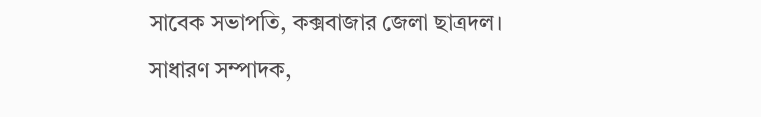সাবেক সভাপতি, কক্সবাজার জেলা ছাত্রদল।
সাধারণ সম্পাদক,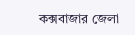কক্সবাজার জেলা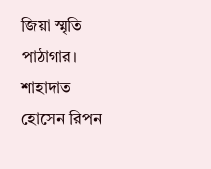জিয়া স্মৃতি পাঠাগার।
শাহাদাত হোসেন রিপন